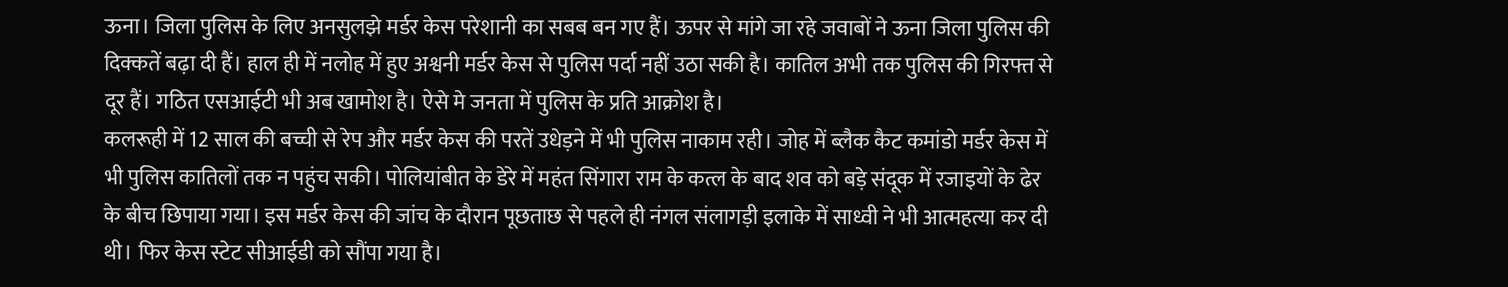ऊना। जिला पुलिस के लिए अनसुलझे मर्डर केस परेशानी का सबब बन गए हैं। ऊपर से मांगे जा रहे जवाबों ने ऊना जिला पुलिस की दिक्कतें बढ़ा दी हैं। हाल ही में नलोह में हुए अश्वनी मर्डर केस से पुलिस पर्दा नहीं उठा सकी है। कातिल अभी तक पुलिस की गिरफ्त से दूर हैं। गठित एसआईटी भी अब खामोश है। ऐसे मे जनता में पुलिस के प्रति आक्रोश है।
कलरूही में 12 साल की बच्ची से रेप और मर्डर केस की परतें उधेड़ने में भी पुलिस नाकाम रही। जोह में ब्लैक कैट कमांडो मर्डर केस में भी पुलिस कातिलों तक न पहुंच सकी। पोलियांबीत के डेरे में महंत सिंगारा राम के कत्ल के बाद शव को बड़े संदूक में रजाइयों के ढेर के बीच छिपाया गया। इस मर्डर केस की जांच के दौरान पूछताछ से पहले ही नंगल संलागड़ी इलाके में साध्वी ने भी आत्महत्या कर दी थी। फिर केस स्टेट सीआईडी को सौंपा गया है।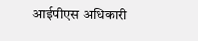आईपीएस अधिकारी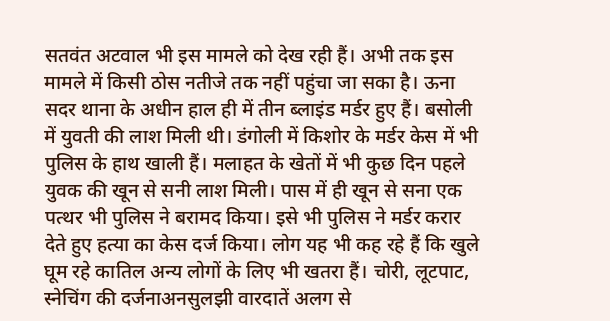सतवंत अटवाल भी इस मामले को देख रही हैं। अभी तक इस मामले में किसी ठोस नतीजे तक नहीं पहुंचा जा सका है। ऊना सदर थाना के अधीन हाल ही में तीन ब्लाइंड मर्डर हुए हैं। बसोली में युवती की लाश मिली थी। डंगोली में किशोर के मर्डर केस में भी पुलिस के हाथ खाली हैं। मलाहत के खेतों में भी कुछ दिन पहले युवक की खून से सनी लाश मिली। पास में ही खून से सना एक पत्थर भी पुलिस ने बरामद किया। इसे भी पुलिस ने मर्डर करार देते हुए हत्या का केस दर्ज किया। लोग यह भी कह रहे हैं कि खुले घूम रहे कातिल अन्य लोगों के लिए भी खतरा हैं। चोरी, लूटपाट, स्नेचिंग की दर्जनाअनसुलझी वारदातें अलग से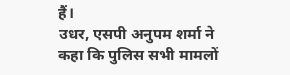हैं।
उधर, एसपी अनुपम शर्मा ने कहा कि पुलिस सभी मामलों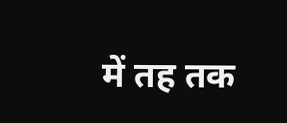में तह तक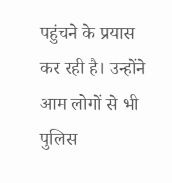पहुंचने के प्रयास कर रही है। उन्होंने आम लोगों से भी पुलिस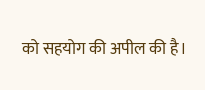को सहयोग की अपील की है।